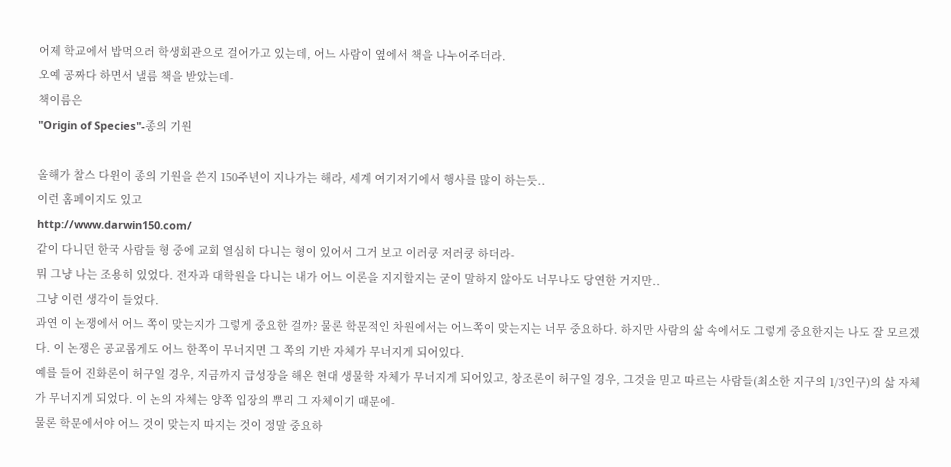어제 학교에서 밥먹으러 학생회관으로 걸어가고 있는데, 어느 사람이 옆에서 책을 나누어주더라.
오예 공짜다 하면서 낼름 책을 받았는데-
책이름은
"Origin of Species"-종의 기원

올해가 찰스 다윈이 종의 기원을 쓴지 150주년이 지나가는 해라, 세계 여기저기에서 행사를 많이 하는듯..
이런 홈페이지도 있고
http://www.darwin150.com/
같이 다니던 한국 사람들 형 중에 교회 열심히 다니는 형이 있어서 그거 보고 이러쿵 저러쿵 하더라-
뭐 그냥 나는 조용히 있었다. 전자과 대학원을 다니는 내가 어느 이론을 지지할지는 굳이 말하지 않아도 너무나도 당연한 거지만..
그냥 이런 생각이 들었다.
과연 이 논쟁에서 어느 쪽이 맞는지가 그렇게 중요한 걸까? 물론 학문적인 차원에서는 어느쪽이 맞는지는 너무 중요하다. 하지만 사람의 삶 속에서도 그렇게 중요한지는 나도 잘 모르겠다. 이 논쟁은 공교롭게도 어느 한쪽이 무너지면 그 쪽의 기반 자체가 무너지게 되어있다.
예를 들어 진화론이 허구일 경우, 지금까지 급성장을 해온 현대 생물학 자체가 무너지게 되어있고, 창조론이 허구일 경우, 그것을 믿고 따르는 사람들(최소한 지구의 1/3인구)의 삶 자체가 무너지게 되었다. 이 논의 자체는 양쪽 입장의 뿌리 그 자체이기 때문에-
물론 학문에서야 어느 것이 맞는지 따지는 것이 정말 중요하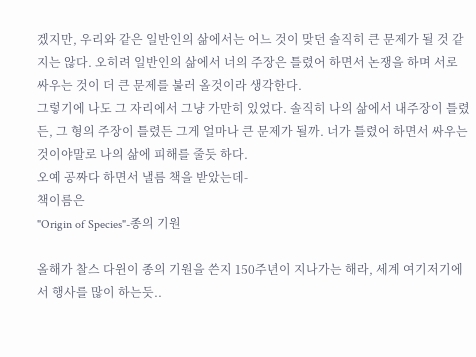겠지만, 우리와 같은 일반인의 삶에서는 어느 것이 맞던 솔직히 큰 문제가 될 것 같지는 않다. 오히려 일반인의 삶에서 너의 주장은 틀렸어 하면서 논쟁을 하며 서로 싸우는 것이 더 큰 문제를 불러 올것이라 생각한다.
그렇기에 나도 그 자리에서 그냥 가만히 있었다. 솔직히 나의 삶에서 내주장이 틀렸든, 그 형의 주장이 틀렸든 그게 얼마나 큰 문제가 될까. 너가 틀렸어 하면서 싸우는 것이야말로 나의 삶에 피해를 줄듯 하다.
오예 공짜다 하면서 낼름 책을 받았는데-
책이름은
"Origin of Species"-종의 기원

올해가 찰스 다윈이 종의 기원을 쓴지 150주년이 지나가는 해라, 세계 여기저기에서 행사를 많이 하는듯..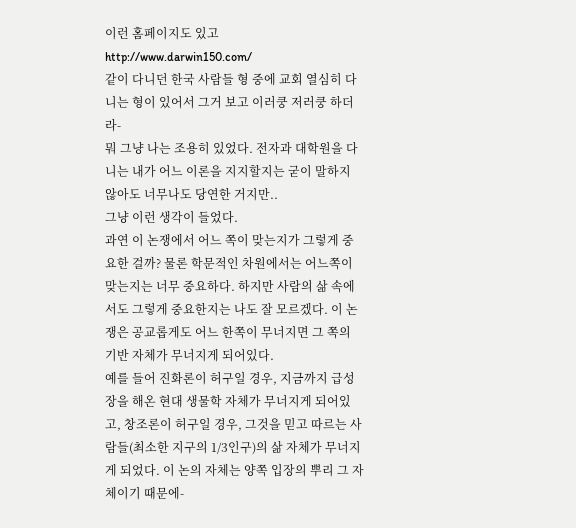이런 홈페이지도 있고
http://www.darwin150.com/
같이 다니던 한국 사람들 형 중에 교회 열심히 다니는 형이 있어서 그거 보고 이러쿵 저러쿵 하더라-
뭐 그냥 나는 조용히 있었다. 전자과 대학원을 다니는 내가 어느 이론을 지지할지는 굳이 말하지 않아도 너무나도 당연한 거지만..
그냥 이런 생각이 들었다.
과연 이 논쟁에서 어느 쪽이 맞는지가 그렇게 중요한 걸까? 물론 학문적인 차원에서는 어느쪽이 맞는지는 너무 중요하다. 하지만 사람의 삶 속에서도 그렇게 중요한지는 나도 잘 모르겠다. 이 논쟁은 공교롭게도 어느 한쪽이 무너지면 그 쪽의 기반 자체가 무너지게 되어있다.
예를 들어 진화론이 허구일 경우, 지금까지 급성장을 해온 현대 생물학 자체가 무너지게 되어있고, 창조론이 허구일 경우, 그것을 믿고 따르는 사람들(최소한 지구의 1/3인구)의 삶 자체가 무너지게 되었다. 이 논의 자체는 양쪽 입장의 뿌리 그 자체이기 때문에-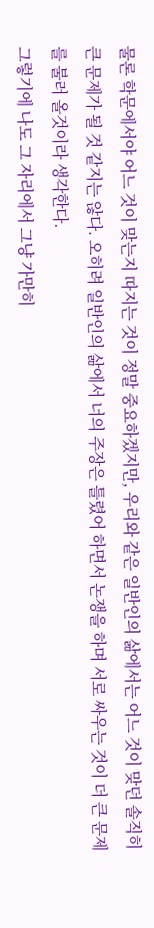물론 학문에서야 어느 것이 맞는지 따지는 것이 정말 중요하겠지만, 우리와 같은 일반인의 삶에서는 어느 것이 맞던 솔직히 큰 문제가 될 것 같지는 않다. 오히려 일반인의 삶에서 너의 주장은 틀렸어 하면서 논쟁을 하며 서로 싸우는 것이 더 큰 문제를 불러 올것이라 생각한다.
그렇기에 나도 그 자리에서 그냥 가만히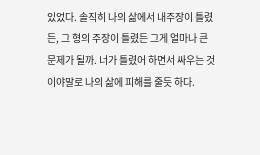있었다. 솔직히 나의 삶에서 내주장이 틀렸든, 그 형의 주장이 틀렸든 그게 얼마나 큰 문제가 될까. 너가 틀렸어 하면서 싸우는 것이야말로 나의 삶에 피해를 줄듯 하다.